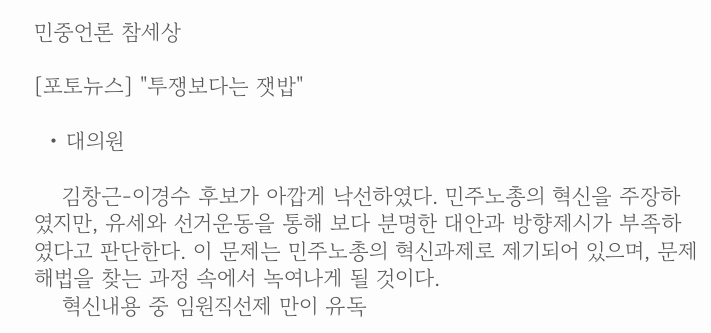민중언론 참세상

[포토뉴스] "투쟁보다는 잿밥"

  • 대의원

    김창근-이경수 후보가 아깝게 낙선하였다. 민주노총의 혁신을 주장하였지만, 유세와 선거운동을 통해 보다 분명한 대안과 방향제시가 부족하였다고 판단한다. 이 문제는 민주노총의 혁신과제로 제기되어 있으며, 문제해법을 찾는 과정 속에서 녹여나게 될 것이다.
    혁신내용 중 임원직선제 만이 유독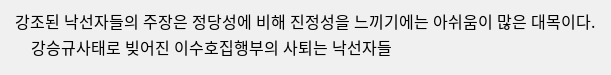강조된 낙선자들의 주장은 정당성에 비해 진정성을 느끼기에는 아쉬움이 많은 대목이다.
    강승규사태로 빚어진 이수호집행부의 사퇴는 낙선자들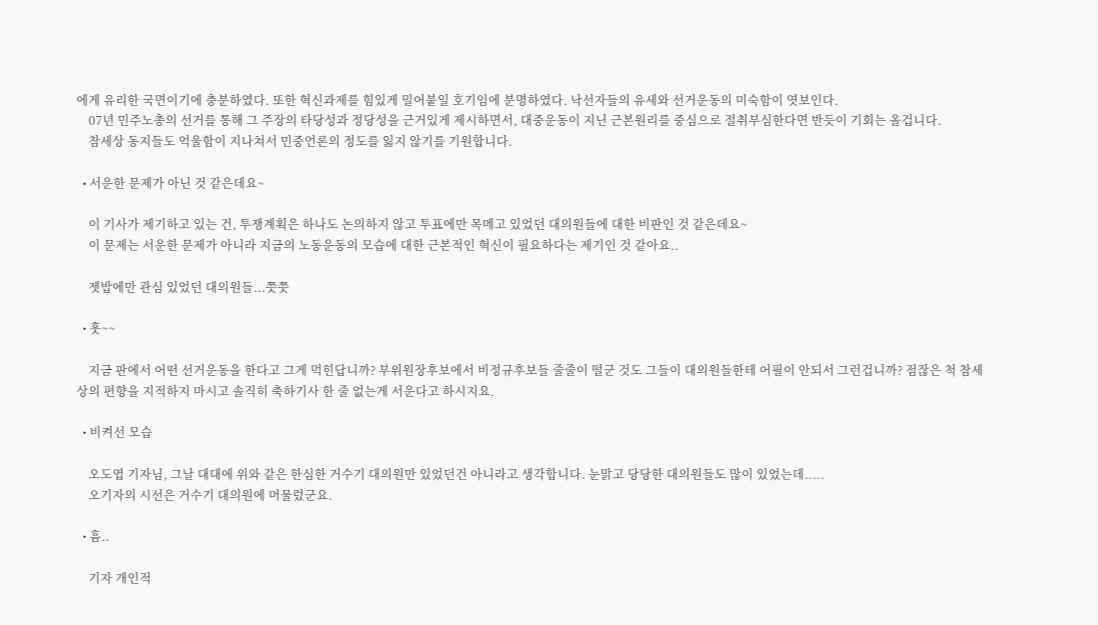에게 유리한 국면이기에 충분하였다. 또한 혁신과제를 힘있게 밀어붙일 호기임에 분명하였다. 낙선자들의 유세와 선거운동의 미숙함이 엿보인다.
    07년 민주노총의 선거를 통해 그 주장의 타당성과 정당성을 근거있게 제시하면서, 대중운동이 지닌 근본원리를 중심으로 절취부심한다면 반듯이 기회는 올겁니다.
    참세상 동지들도 억울함이 지나쳐서 민중언론의 정도를 잃지 않기를 기원합니다.

  • 서운한 문제가 아닌 것 같은데요~

    이 기사가 제기하고 있는 건, 투쟁계획은 하나도 논의하지 않고 투표에만 목메고 있었던 대의원들에 대한 비판인 것 같은데요~
    이 문제는 서운한 문제가 아니라 지금의 노동운동의 모습에 대한 근본적인 혁신이 필요하다는 제기인 것 같아요..

    젯밥에만 관심 있었던 대의원들...쯧쯧

  • 훗~~

    지금 판에서 어떤 선거운동을 한다고 그게 먹힌답니까? 부위원장후보에서 비정규후보들 줄줄이 떨군 것도 그들이 대의원들한테 어필이 안되서 그런겁니까? 점잖은 척 참세상의 편향을 지적하지 마시고 솔직히 축하기사 한 줄 없는게 서운다고 하시지요.

  • 비켜선 모습

    오도엽 기자님, 그날 대대에 위와 같은 한심한 거수기 대의원만 있었던건 아니라고 생각합니다. 눈맑고 당당한 대의원들도 많이 있었는데.....
    오기자의 시선은 거수기 대의원에 머물렀군요.

  • 흠..

    기자 개인적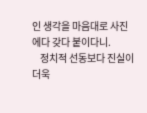인 생각을 마음대로 사진에다 갖다 붙이다니.
    정치적 선동보다 진실이 더욱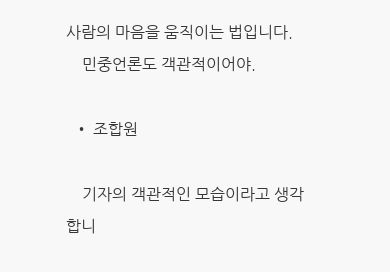사람의 마음을 움직이는 법입니다.
    민중언론도 객관적이어야.

  • 조합원

    기자의 객관적인 모습이라고 생각합니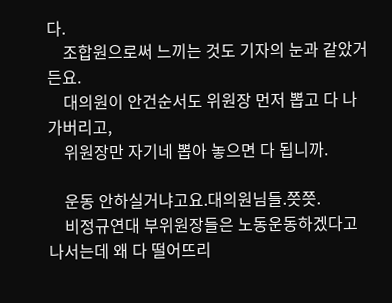다.
    조합원으로써 느끼는 것도 기자의 눈과 같았거든요.
    대의원이 안건순서도 위원장 먼저 뽑고 다 나가버리고,
    위원장만 자기네 뽑아 놓으면 다 됩니까.

    운동 안하실거냐고요.대의원님들.쯧쯧.
    비정규연대 부위원장들은 노동운동하겠다고 나서는데 왜 다 떨어뜨리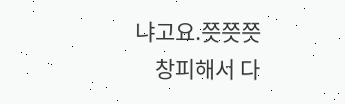냐고요.쯧쯧쯧
    창피해서 다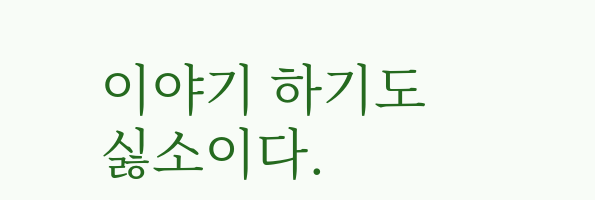이야기 하기도 싫소이다.